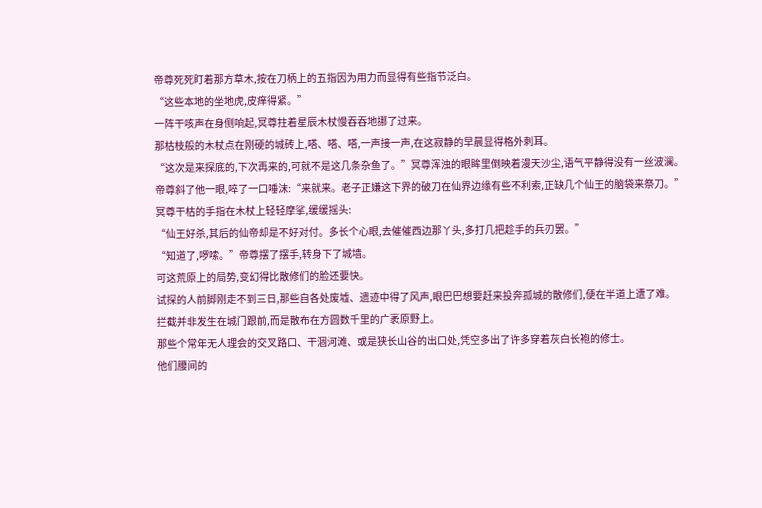帝尊死死盯着那方草木,按在刀柄上的五指因为用力而显得有些指节泛白。
“这些本地的坐地虎,皮痒得紧。”
一阵干咳声在身侧响起,冥尊拄着星辰木杖慢吞吞地挪了过来。
那枯枝般的木杖点在刚硬的城砖上,嗒、嗒、嗒,一声接一声,在这寂静的早晨显得格外刺耳。
“这次是来探底的,下次再来的,可就不是这几条杂鱼了。”冥尊浑浊的眼眸里倒映着漫天沙尘,语气平静得没有一丝波澜。
帝尊斜了他一眼,啐了一口唾沫:“来就来。老子正嫌这下界的破刀在仙界边缘有些不利索,正缺几个仙王的脑袋来祭刀。”
冥尊干枯的手指在木杖上轻轻摩挲,缓缓摇头:
“仙王好杀,其后的仙帝却是不好对付。多长个心眼,去催催西边那丫头,多打几把趁手的兵刃罢。”
“知道了,啰嗦。”帝尊摆了摆手,转身下了城墙。
可这荒原上的局势,变幻得比散修们的脸还要快。
试探的人前脚刚走不到三日,那些自各处废墟、遗迹中得了风声,眼巴巴想要赶来投奔孤城的散修们,便在半道上遭了难。
拦截并非发生在城门跟前,而是散布在方圆数千里的广袤原野上。
那些个常年无人理会的交叉路口、干涸河滩、或是狭长山谷的出口处,凭空多出了许多穿着灰白长袍的修士。
他们腰间的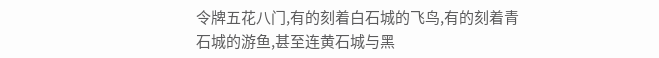令牌五花八门,有的刻着白石城的飞鸟,有的刻着青石城的游鱼,甚至连黄石城与黑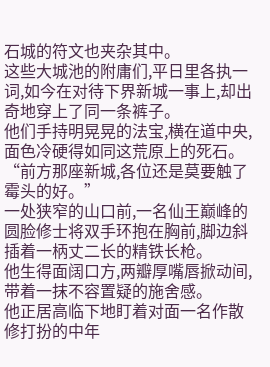石城的符文也夹杂其中。
这些大城池的附庸们,平日里各执一词,如今在对待下界新城一事上,却出奇地穿上了同一条裤子。
他们手持明晃晃的法宝,横在道中央,面色冷硬得如同这荒原上的死石。
“前方那座新城,各位还是莫要触了霉头的好。”
一处狭窄的山口前,一名仙王巅峰的圆脸修士将双手环抱在胸前,脚边斜插着一柄丈二长的精铁长枪。
他生得面阔口方,两瓣厚嘴唇掀动间,带着一抹不容置疑的施舍感。
他正居高临下地盯着对面一名作散修打扮的中年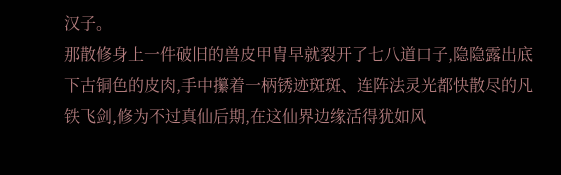汉子。
那散修身上一件破旧的兽皮甲胄早就裂开了七八道口子,隐隐露出底下古铜色的皮肉,手中攥着一柄锈迹斑斑、连阵法灵光都快散尽的凡铁飞剑,修为不过真仙后期,在这仙界边缘活得犹如风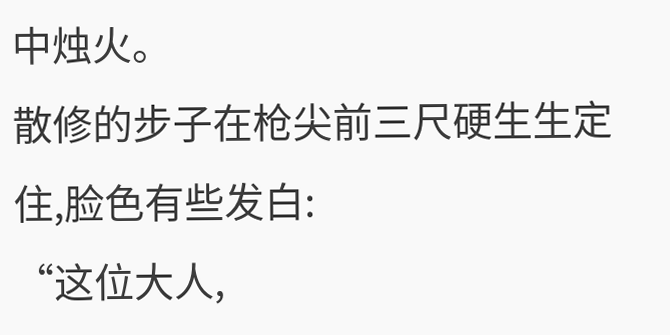中烛火。
散修的步子在枪尖前三尺硬生生定住,脸色有些发白:
“这位大人,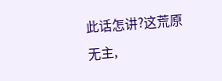此话怎讲?这荒原无主,